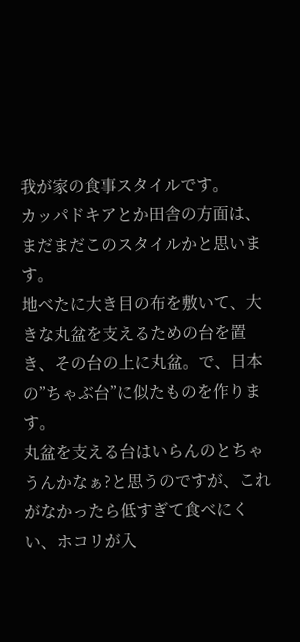我が家の食事スタイルです。
カッパドキアとか田舎の方面は、まだまだこのスタイルかと思います。
地べたに大き目の布を敷いて、大きな丸盆を支えるための台を置き、その台の上に丸盆。で、日本の”ちゃぶ台”に似たものを作ります。
丸盆を支える台はいらんのとちゃうんかなぁ?と思うのですが、これがなかったら低すぎて食べにくい、ホコリが入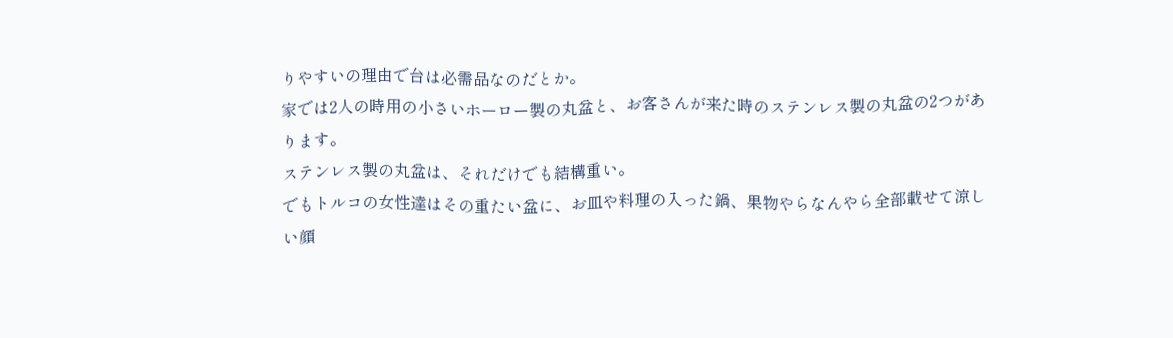りやすいの理由で台は必需品なのだとか。
家では2人の時用の小さいホーロー製の丸盆と、お客さんが来た時のステンレス製の丸盆の2つがあります。
ステンレス製の丸盆は、それだけでも結構重い。
でもトルコの女性達はその重たい盆に、お皿や料理の入った鍋、果物やらなんやら全部載せて涼しい顔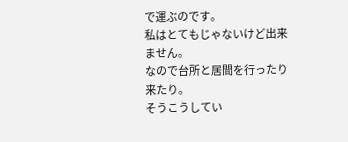で運ぶのです。
私はとてもじゃないけど出来ません。
なので台所と居間を行ったり来たり。
そうこうしてい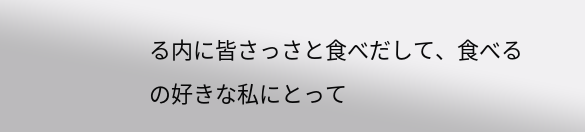る内に皆さっさと食べだして、食べるの好きな私にとって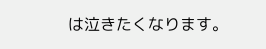は泣きたくなります。